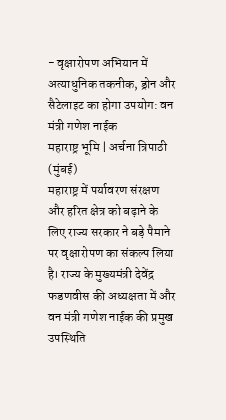- वृक्षारोपण अभियान में अत्याधुनिक तकनीक, ड्रोन और सैटेलाइट का होगा उपयोग: वन मंत्री गणेश नाईक
महाराष्ट्र भूमि | अर्चना त्रिपाठी (मुंबई)
महाराष्ट्र में पर्यावरण संरक्षण और हरित क्षेत्र को बढ़ाने के लिए राज्य सरकार ने बड़े पैमाने पर वृक्षारोपण का संकल्प लिया है। राज्य के मुख्यमंत्री देवेंद्र फडणवीस की अध्यक्षता में और वन मंत्री गणेश नाईक की प्रमुख उपस्थिति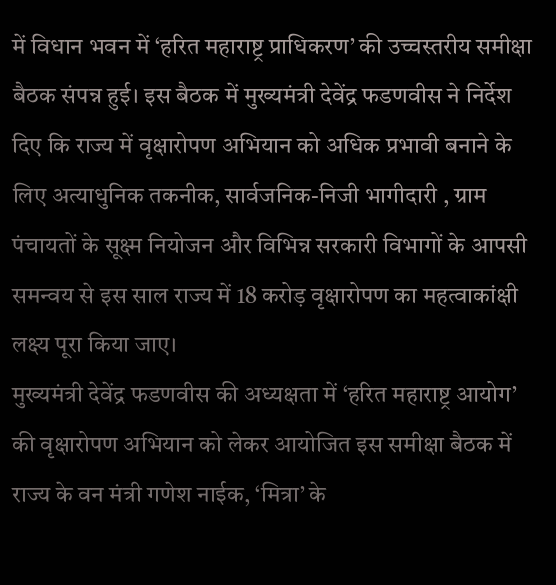में विधान भवन में ‘हरित महाराष्ट्र प्राधिकरण’ की उच्चस्तरीय समीक्षा बैठक संपन्न हुई। इस बैठक में मुख्यमंत्री देवेंद्र फडणवीस ने निर्देश दिए कि राज्य में वृक्षारोपण अभियान को अधिक प्रभावी बनाने के लिए अत्याधुनिक तकनीक, सार्वजनिक-निजी भागीदारी , ग्राम पंचायतों के सूक्ष्म नियोजन और विभिन्न सरकारी विभागों के आपसी समन्वय से इस साल राज्य में 18 करोड़ वृक्षारोपण का महत्वाकांक्षी लक्ष्य पूरा किया जाए।
मुख्यमंत्री देवेंद्र फडणवीस की अध्यक्षता में ‘हरित महाराष्ट्र आयोग’ की वृक्षारोपण अभियान को लेकर आयोजित इस समीक्षा बैठक में राज्य के वन मंत्री गणेश नाईक, ‘मित्रा’ के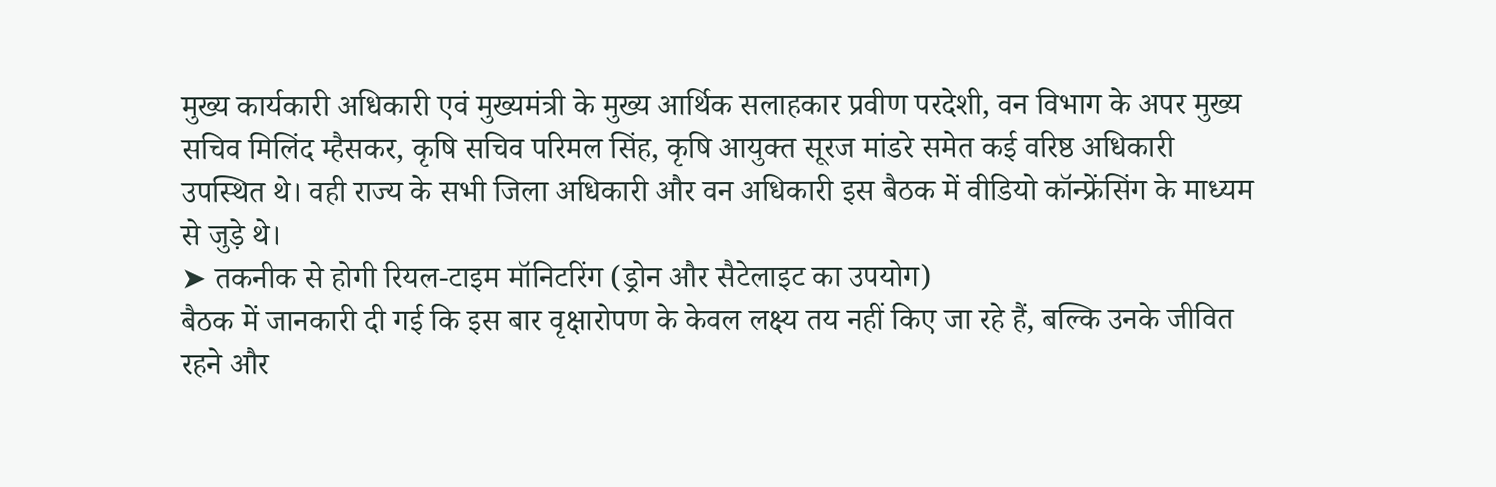मुख्य कार्यकारी अधिकारी एवं मुख्यमंत्री के मुख्य आर्थिक सलाहकार प्रवीण परदेशी, वन विभाग के अपर मुख्य सचिव मिलिंद म्हैसकर, कृषि सचिव परिमल सिंह, कृषि आयुक्त सूरज मांडरे समेत कई वरिष्ठ अधिकारी उपस्थित थे। वही राज्य के सभी जिला अधिकारी और वन अधिकारी इस बैठक में वीडियो कॉन्फ्रेंसिंग के माध्यम से जुड़े थे।
➤ तकनीक से होगी रियल-टाइम मॉनिटरिंग (ड्रोन और सैटेलाइट का उपयोग)
बैठक में जानकारी दी गई कि इस बार वृक्षारोपण के केवल लक्ष्य तय नहीं किए जा रहे हैं, बल्कि उनके जीवित रहने और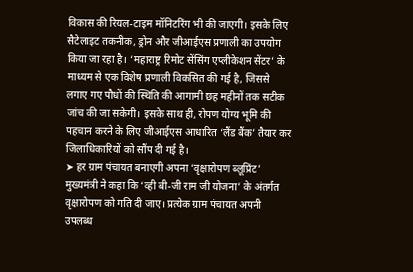विकास की रियल-टाइम मॉनिटरिंग भी की जाएगी। इसके लिए सैटेलाइट तकनीक, ड्रोन और जीआईएस प्रणाली का उपयोग किया जा रहा है। ‘महाराष्ट्र रिमोट सेंसिंग एप्लीकेशन सेंटर’ के माध्यम से एक विशेष प्रणाली विकसित की गई है, जिससे लगाए गए पौधों की स्थिति की आगामी छह महीनों तक सटीक जांच की जा सकेगी। इसके साथ ही, रोपण योग्य भूमि की पहचान करने के लिए जीआईएस आधारित ‘लैंड बैंक’ तैयार कर जिलाधिकारियों को सौंप दी गई है।
➤ हर ग्राम पंचायत बनाएगी अपना ‘वृक्षारोपण ब्लूप्रिंट’
मुख्यमंत्री ने कहा कि ‘व्ही बी-जी राम जी योजना’ के अंतर्गत वृक्षारोपण को गति दी जाए। प्रत्येक ग्राम पंचायत अपनी उपलब्ध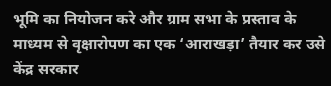भूमि का नियोजन करे और ग्राम सभा के प्रस्ताव के माध्यम से वृक्षारोपण का एक ‘आराखड़ा’ तैयार कर उसे केंद्र सरकार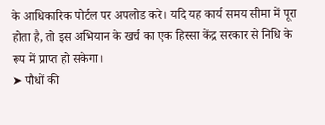के आधिकारिक पोर्टल पर अपलोड करे। यदि यह कार्य समय सीमा में पूरा होता है, तो इस अभियान के खर्च का एक हिस्सा केंद्र सरकार से निधि के रूप में प्राप्त हो सकेगा।
➤ पौधों की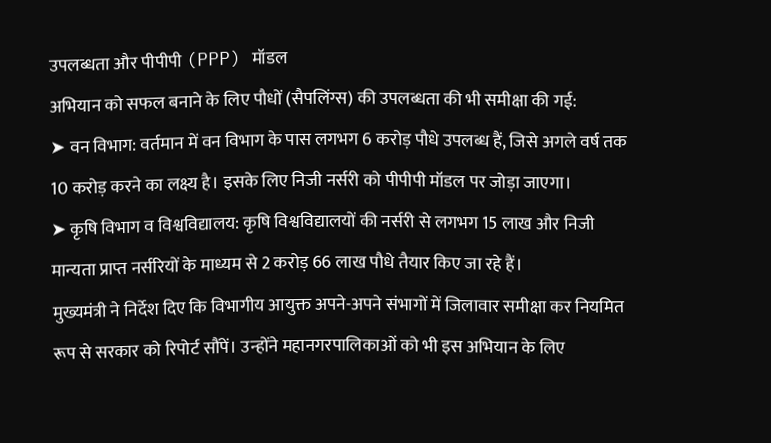उपलब्धता और पीपीपी (PPP) मॉडल
अभियान को सफल बनाने के लिए पौधों (सैपलिंग्स) की उपलब्धता की भी समीक्षा की गई:
➤ वन विभाग: वर्तमान में वन विभाग के पास लगभग 6 करोड़ पौधे उपलब्ध हैं, जिसे अगले वर्ष तक 10 करोड़ करने का लक्ष्य है। इसके लिए निजी नर्सरी को पीपीपी मॉडल पर जोड़ा जाएगा।
➤ कृषि विभाग व विश्वविद्यालय: कृषि विश्वविद्यालयों की नर्सरी से लगभग 15 लाख और निजी मान्यता प्राप्त नर्सरियों के माध्यम से 2 करोड़ 66 लाख पौधे तैयार किए जा रहे हैं।
मुख्यमंत्री ने निर्देश दिए कि विभागीय आयुक्त अपने-अपने संभागों में जिलावार समीक्षा कर नियमित रूप से सरकार को रिपोर्ट सौंपें। उन्होंने महानगरपालिकाओं को भी इस अभियान के लिए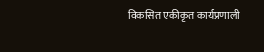विकसित एकीकृत कार्यप्रणाली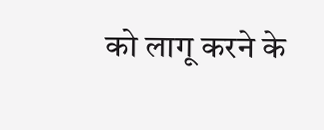को लागू करने के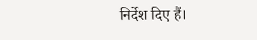निर्देश दिए हैं।